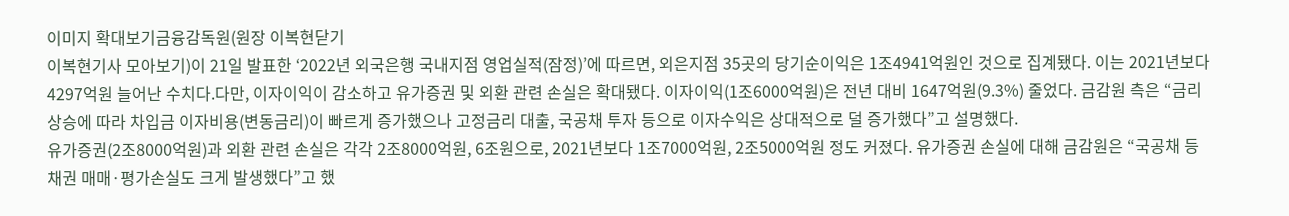이미지 확대보기금융감독원(원장 이복현닫기
이복현기사 모아보기)이 21일 발표한 ‘2022년 외국은행 국내지점 영업실적(잠정)’에 따르면, 외은지점 35곳의 당기순이익은 1조4941억원인 것으로 집계됐다. 이는 2021년보다 4297억원 늘어난 수치다.다만, 이자이익이 감소하고 유가증권 및 외환 관련 손실은 확대됐다. 이자이익(1조6000억원)은 전년 대비 1647억원(9.3%) 줄었다. 금감원 측은 “금리 상승에 따라 차입금 이자비용(변동금리)이 빠르게 증가했으나 고정금리 대출, 국공채 투자 등으로 이자수익은 상대적으로 덜 증가했다”고 설명했다.
유가증권(2조8000억원)과 외환 관련 손실은 각각 2조8000억원, 6조원으로, 2021년보다 1조7000억원, 2조5000억원 정도 커졌다. 유가증권 손실에 대해 금감원은 “국공채 등 채권 매매·평가손실도 크게 발생했다”고 했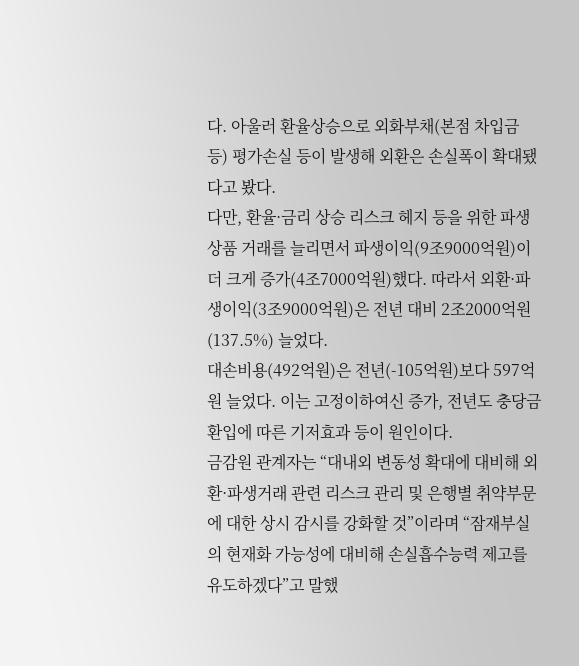다. 아울러 환율상승으로 외화부채(본점 차입금 등) 평가손실 등이 발생해 외환은 손실폭이 확대됐다고 봤다.
다만, 환율·금리 상승 리스크 헤지 등을 위한 파생상품 거래를 늘리면서 파생이익(9조9000억원)이 더 크게 증가(4조7000억원)했다. 따라서 외환·파생이익(3조9000억원)은 전년 대비 2조2000억원(137.5%) 늘었다.
대손비용(492억원)은 전년(-105억원)보다 597억원 늘었다. 이는 고정이하여신 증가, 전년도 충당금 환입에 따른 기저효과 등이 원인이다.
금감원 관계자는 “대내외 변동성 확대에 대비해 외환·파생거래 관련 리스크 관리 및 은행별 취약부문에 대한 상시 감시를 강화할 것”이라며 “잠재부실의 현재화 가능성에 대비해 손실흡수능력 제고를 유도하겠다”고 말했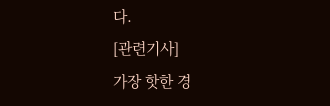다.
[관련기사]
가장 핫한 경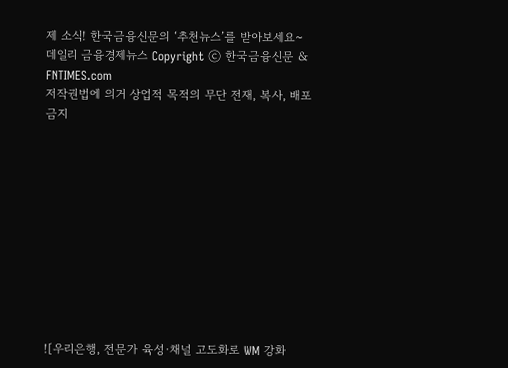제 소식! 한국금융신문의 ‘추천뉴스’를 받아보세요~
데일리 금융경제뉴스 Copyright ⓒ 한국금융신문 & FNTIMES.com
저작권법에 의거 상업적 목적의 무단 전재, 복사, 배포 금지











![우리은행, 전문가 육성·채널 고도화로 WM 강화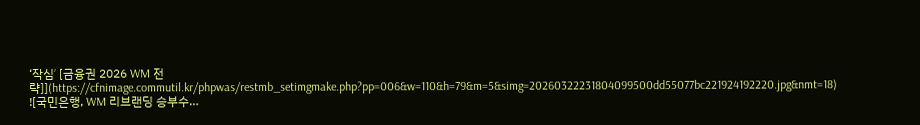‘작심ʼ [금융권 2026 WM 전략]](https://cfnimage.commutil.kr/phpwas/restmb_setimgmake.php?pp=006&w=110&h=79&m=5&simg=20260322231804099500dd55077bc221924192220.jpg&nmt=18)
![국민은행, WM 리브랜딩 승부수…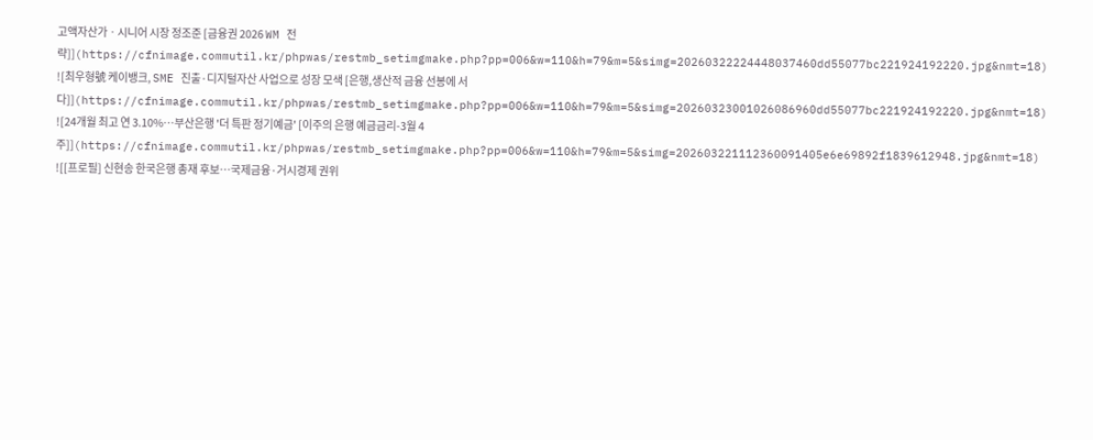고액자산가ㆍ시니어 시장 정조준 [금융권 2026 WM 전략]](https://cfnimage.commutil.kr/phpwas/restmb_setimgmake.php?pp=006&w=110&h=79&m=5&simg=20260322224448037460dd55077bc221924192220.jpg&nmt=18)
![최우형號 케이뱅크, SME 진출·디지털자산 사업으로 성장 모색 [은행,생산적 금융 선봉에 서다]](https://cfnimage.commutil.kr/phpwas/restmb_setimgmake.php?pp=006&w=110&h=79&m=5&simg=20260323001026086960dd55077bc221924192220.jpg&nmt=18)
![24개월 최고 연 3.10%…부산은행 '더 특판 정기예금' [이주의 은행 예금금리-3월 4주]](https://cfnimage.commutil.kr/phpwas/restmb_setimgmake.php?pp=006&w=110&h=79&m=5&simg=202603221112360091405e6e69892f1839612948.jpg&nmt=18)
![[프로필] 신현송 한국은행 총재 후보…국제금융·거시경제 권위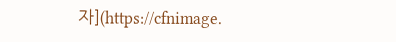자](https://cfnimage.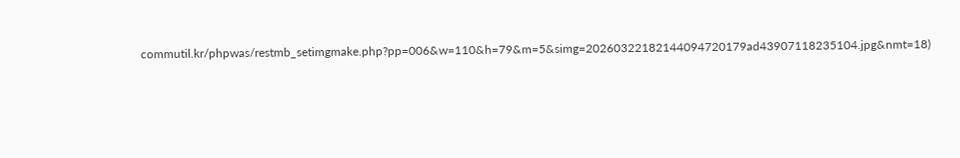commutil.kr/phpwas/restmb_setimgmake.php?pp=006&w=110&h=79&m=5&simg=20260322182144094720179ad43907118235104.jpg&nmt=18)